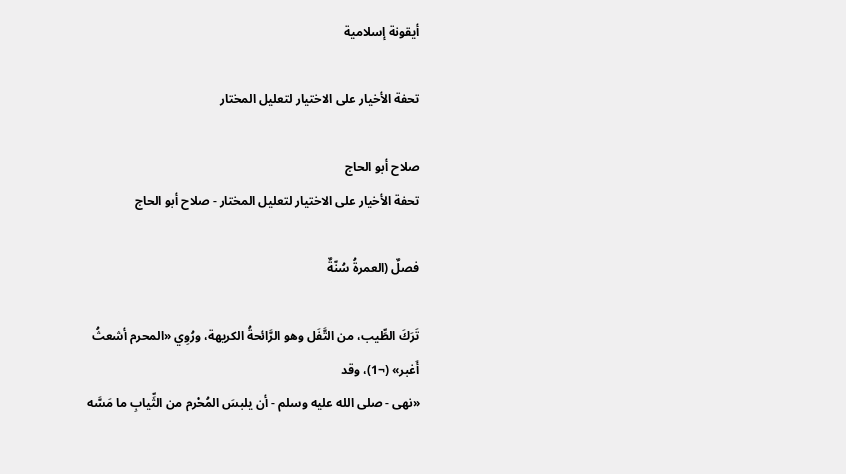أيقونة إسلامية

تحفة الأخيار على الاختيار لتعليل المختار

صلاح أبو الحاج
تحفة الأخيار على الاختيار لتعليل المختار - صلاح أبو الحاج

فصلٌ (العمرةُ سُنّةٌ

تَرَكَ الطِّيب، من التَّفَل وهو الرَّائحةُ الكريهة، ورُوِي «المحرم أشعثُ أَغبر» (¬1)، وقد
«نهى - صلى الله عليه وسلم - أن يلبسَ المُحْرم من الثِّيابِ ما مَسَّه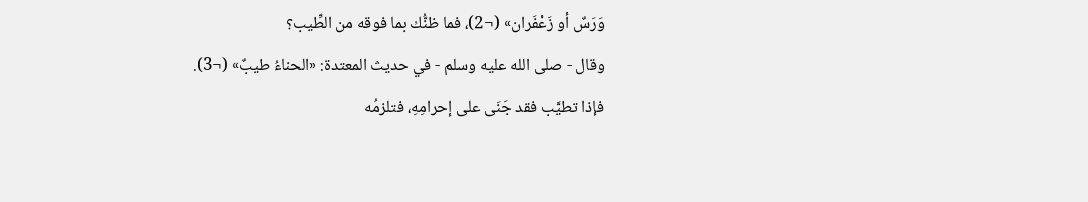وَرَسٌ أو زَعْفَران» (¬2)، فما ظنُّك بما فوقه من الطِّيب؟
وقال - صلى الله عليه وسلم - في حديث المعتدة: «الحناءُ طيبٌ» (¬3).
فإذا تطيَّب فقد جَنَى على إحرامِهِ، فتلزمُه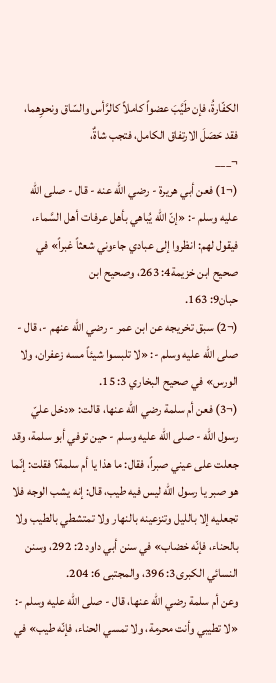الكفّارةُ، فإن طَيَّبَ عضواً كاملاً كالرَّأس والسّاق ونحوِهما، فقد حَصَلَ الارتفاق الكامل، فتجب شاةٌ،
¬___
(¬1) فعن أبي هريرة - رضي الله عنه - قال - صلى الله عليه وسلم -: «إنّ الله يُباهي بأهل عرفات أهل السَّماء، فيقول لهم: انظروا إلى عبادي جاءوني شعثاً غبراً» في صحيح ابن خزيمة4: 263، وصحيح ابن
حبان9: 163.
(¬2) سبق تخريجه عن ابن عمر - رضي الله عنهم -، قال - صلى الله عليه وسلم -: «لا تلبسوا شيئاً مسه زعفران، ولا الورس» في صحيح البخاري 3: 15.
(¬3) فعن أم سلمة رضي الله عنها، قالت: «دخل عليّ رسول الله - صلى الله عليه وسلم - حين توفي أبو سلمة، وقد جعلت على عيني صبراً، فقال: ما هذا يا أم سلمة؟ فقلت: إنّما هو صبر يا رسول الله ليس فيه طيب، قال: إنه يشب الوجه فلا تجعليه إلا بالليل وتنزعينه بالنهار ولا تمتشطي بالطيب ولا بالحناء، فإنّه خضاب» في سنن أبي داود 2: 292، وسنن النسائي الكبرى3: 396، والمجتبى 6: 204.
وعن أم سلمة رضي الله عنها، قال - صلى الله عليه وسلم -: «لا تطيبي وأنت محرمة، ولا تمسي الحناء، فإنّه طيب» في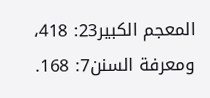المعجم الكبير23: 418، ومعرفة السنن7: 168.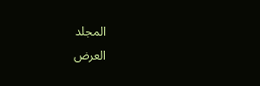المجلد
العرض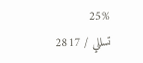25%
تسللي / 2817